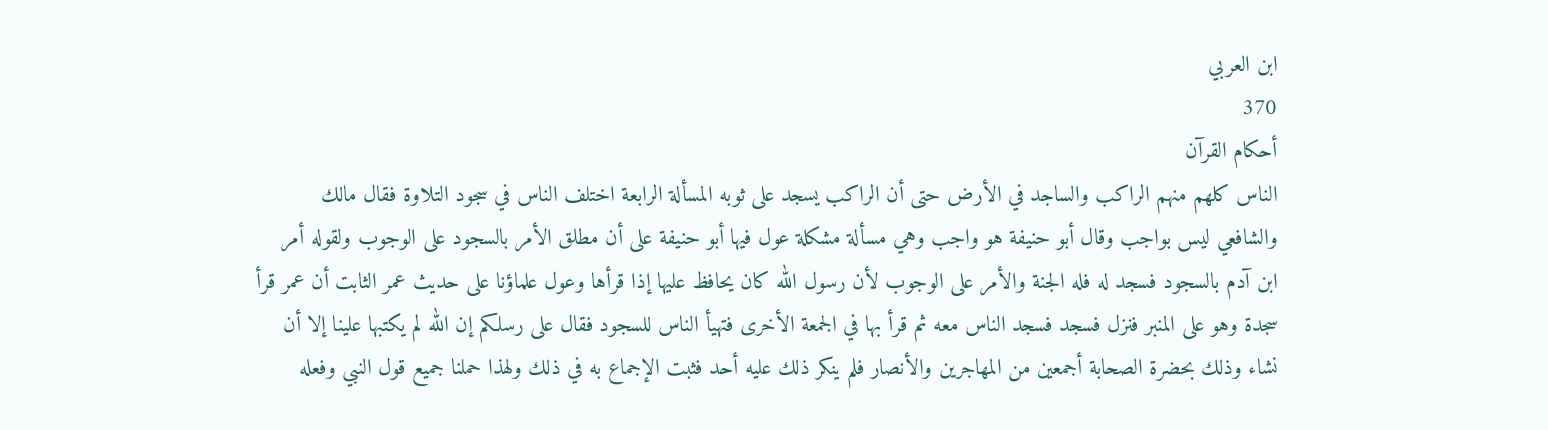ابن العربي
370
أحكام القرآن
الناس كلهم منهم الراكب والساجد في الأرض حتى أن الراكب يسجد على ثوبه المسألة الرابعة اختلف الناس في سجود التلاوة فقال مالك والشافعي ليس بواجب وقال أبو حنيفة هو واجب وهي مسألة مشكلة عول فيها أبو حنيفة على أن مطلق الأمر بالسجود على الوجوب ولقوله أمر ابن آدم بالسجود فسجد له فله الجنة والأمر على الوجوب لأن رسول الله كان يحافظ عليها إذا قرأها وعول علماؤنا على حديث عمر الثابت أن عمر قرأ سجدة وهو على المنبر فنزل فسجد فسجد الناس معه ثم قرأ بها في الجمعة الأخرى فتهيأ الناس للسجود فقال على رسلكم إن الله لم يكتبها علينا إلا أن نشاء وذلك بحضرة الصحابة أجمعين من المهاجرين والأنصار فلم ينكر ذلك عليه أحد فثبت الإجماع به في ذلك ولهذا حملنا جميع قول النبي وفعله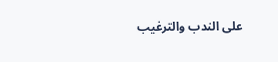على الندب والترغيب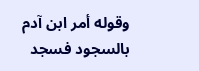وقوله أمر ابن آدم بالسجود فسجد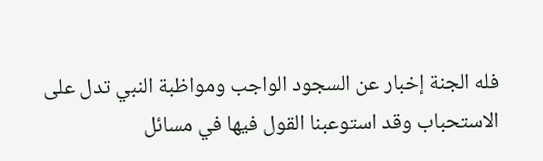فله الجنة إخبار عن السجود الواجب ومواظبة النبي تدل على الاستحباب وقد استوعبنا القول فيها في مسائل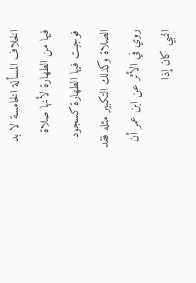الخلاف المسألة الخامسة لا بد فيها من الطهارة لأنها صلاة فوجبت فيها الطهارة كسجود الصلاة وكذلك التكبير مثله فقد روي في الأثر عن ابن عمر أن النبي كان إذا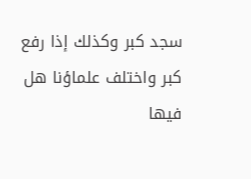سجد كبر وكذلك إذا رفع كبر واختلف علماؤنا هل فيها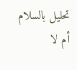تحليل بالسلام أم لا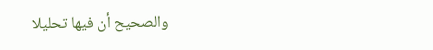والصحيح أن فيها تحليلا